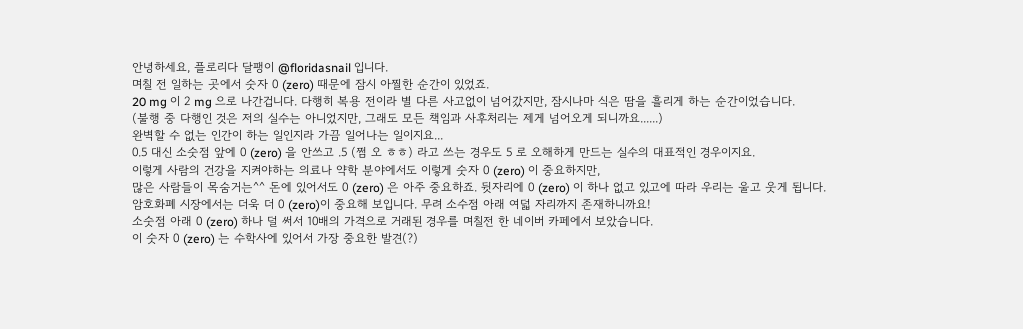안녕하세요, 플로리다 달팽이 @floridasnail 입니다.
며칠 전 일하는 곳에서 숫자 0 (zero) 때문에 잠시 아찔한 순간이 있었죠.
20 mg 이 2 mg 으로 나간겁니다. 다행히 복용 전이라 별 다른 사고없이 넘어갔지만, 잠시나마 식은 땀을 흘리게 하는 순간이었습니다.
(불행 중 다행인 것은 저의 실수는 아니었지만, 그래도 모든 책임과 사후처리는 제게 넘어오게 되니까요......)
완벽할 수 없는 인간이 하는 일인지라 가끔 일어나는 일이지요...
0.5 대신 소숫점 앞에 0 (zero) 을 안쓰고 .5 (쩜 오 ㅎㅎ) 라고 쓰는 경우도 5 로 오해하게 만드는 실수의 대표적인 경우이지요.
이렇게 사람의 건강을 지켜야하는 의료나 약학 분야에서도 이렇게 숫자 0 (zero) 이 중요하지만,
많은 사람들이 목숨거는^^ 돈에 있어서도 0 (zero) 은 아주 중요하죠. 뒷자리에 0 (zero) 이 하나 없고 있고에 따라 우리는 울고 웃게 됩니다.
암호화폐 시장에서는 더욱 더 0 (zero)이 중요해 보입니다. 무려 소수점 아래 여덟 자리까지 존재하니까요!
소숫점 아래 0 (zero) 하나 덜 써서 10배의 가격으로 거래된 경우를 며칠전 한 네이버 카페에서 보았습니다.
이 숫자 0 (zero) 는 수학사에 있어서 가장 중요한 발견(?)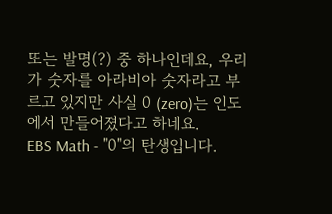또는 발명(?) 중 하나인데요, 우리가 숫자를 아라비아 숫자라고 부르고 있지만 사실 0 (zero)는 인도에서 만들어졌다고 하네요.
EBS Math - "0"의 탄생입니다.